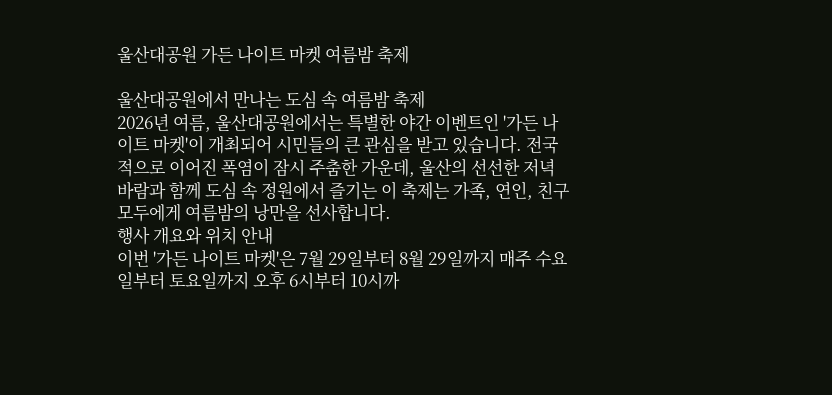울산대공원 가든 나이트 마켓 여름밤 축제

울산대공원에서 만나는 도심 속 여름밤 축제
2026년 여름, 울산대공원에서는 특별한 야간 이벤트인 '가든 나이트 마켓'이 개최되어 시민들의 큰 관심을 받고 있습니다. 전국적으로 이어진 폭염이 잠시 주춤한 가운데, 울산의 선선한 저녁 바람과 함께 도심 속 정원에서 즐기는 이 축제는 가족, 연인, 친구 모두에게 여름밤의 낭만을 선사합니다.
행사 개요와 위치 안내
이번 '가든 나이트 마켓'은 7월 29일부터 8월 29일까지 매주 수요일부터 토요일까지 오후 6시부터 10시까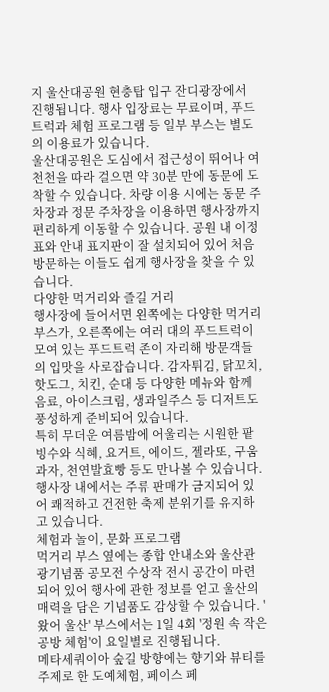지 울산대공원 현충탑 입구 잔디광장에서 진행됩니다. 행사 입장료는 무료이며, 푸드트럭과 체험 프로그램 등 일부 부스는 별도의 이용료가 있습니다.
울산대공원은 도심에서 접근성이 뛰어나 여천천을 따라 걸으면 약 30분 만에 동문에 도착할 수 있습니다. 차량 이용 시에는 동문 주차장과 정문 주차장을 이용하면 행사장까지 편리하게 이동할 수 있습니다. 공원 내 이정표와 안내 표지판이 잘 설치되어 있어 처음 방문하는 이들도 쉽게 행사장을 찾을 수 있습니다.
다양한 먹거리와 즐길 거리
행사장에 들어서면 왼쪽에는 다양한 먹거리 부스가, 오른쪽에는 여러 대의 푸드트럭이 모여 있는 푸드트럭 존이 자리해 방문객들의 입맛을 사로잡습니다. 감자튀김, 닭꼬치, 핫도그, 치킨, 순대 등 다양한 메뉴와 함께 음료, 아이스크림, 생과일주스 등 디저트도 풍성하게 준비되어 있습니다.
특히 무더운 여름밤에 어울리는 시원한 팥빙수와 식혜, 요거트, 에이드, 젤라또, 구움과자, 천연발효빵 등도 만나볼 수 있습니다. 행사장 내에서는 주류 판매가 금지되어 있어 쾌적하고 건전한 축제 분위기를 유지하고 있습니다.
체험과 놀이, 문화 프로그램
먹거리 부스 옆에는 종합 안내소와 울산관광기념품 공모전 수상작 전시 공간이 마련되어 있어 행사에 관한 정보를 얻고 울산의 매력을 담은 기념품도 감상할 수 있습니다. '왔어 울산' 부스에서는 1일 4회 '정원 속 작은 공방 체험'이 요일별로 진행됩니다.
메타세쿼이아 숲길 방향에는 향기와 뷰티를 주제로 한 도예체험, 페이스 페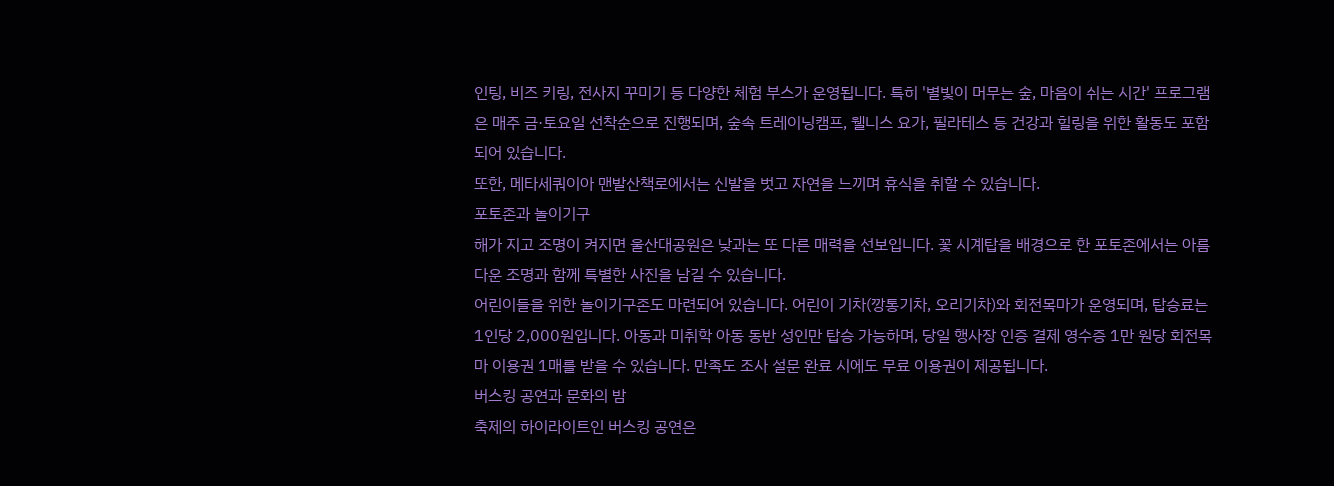인팅, 비즈 키링, 전사지 꾸미기 등 다양한 체험 부스가 운영됩니다. 특히 '별빛이 머무는 숲, 마음이 쉬는 시간' 프로그램은 매주 금·토요일 선착순으로 진행되며, 숲속 트레이닝캠프, 웰니스 요가, 필라테스 등 건강과 힐링을 위한 활동도 포함되어 있습니다.
또한, 메타세쿼이아 맨발산책로에서는 신발을 벗고 자연을 느끼며 휴식을 취할 수 있습니다.
포토존과 놀이기구
해가 지고 조명이 켜지면 울산대공원은 낮과는 또 다른 매력을 선보입니다. 꽃 시계탑을 배경으로 한 포토존에서는 아름다운 조명과 함께 특별한 사진을 남길 수 있습니다.
어린이들을 위한 놀이기구존도 마련되어 있습니다. 어린이 기차(깡통기차, 오리기차)와 회전목마가 운영되며, 탑승료는 1인당 2,000원입니다. 아동과 미취학 아동 동반 성인만 탑승 가능하며, 당일 행사장 인증 결제 영수증 1만 원당 회전목마 이용권 1매를 받을 수 있습니다. 만족도 조사 설문 완료 시에도 무료 이용권이 제공됩니다.
버스킹 공연과 문화의 밤
축제의 하이라이트인 버스킹 공연은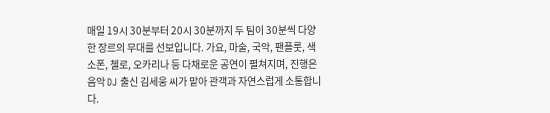매일 19시 30분부터 20시 30분까지 두 팀이 30분씩 다양한 장르의 무대를 선보입니다. 가요, 마술, 국악, 팬플룻, 색소폰, 첼로, 오카리나 등 다채로운 공연이 펼쳐지며, 진행은 음악 DJ 출신 김세웅 씨가 맡아 관객과 자연스럽게 소통합니다.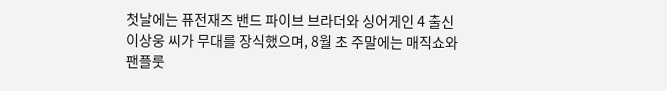첫날에는 퓨전재즈 밴드 파이브 브라더와 싱어게인 4 출신 이상웅 씨가 무대를 장식했으며, 8월 초 주말에는 매직쇼와 팬플룻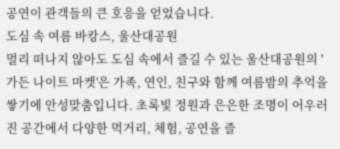공연이 관객들의 큰 호응을 얻었습니다.
도심 속 여름 바캉스, 울산대공원
멀리 떠나지 않아도 도심 속에서 즐길 수 있는 울산대공원의 '가든 나이트 마켓'은 가족, 연인, 친구와 함께 여름밤의 추억을 쌓기에 안성맞춤입니다. 초록빛 정원과 은은한 조명이 어우러진 공간에서 다양한 먹거리, 체험, 공연을 즐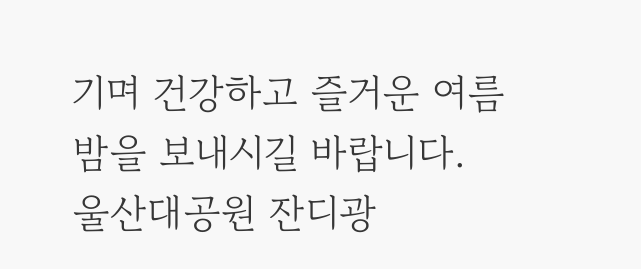기며 건강하고 즐거운 여름밤을 보내시길 바랍니다.
울산대공원 잔디광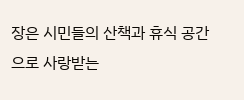장은 시민들의 산책과 휴식 공간으로 사랑받는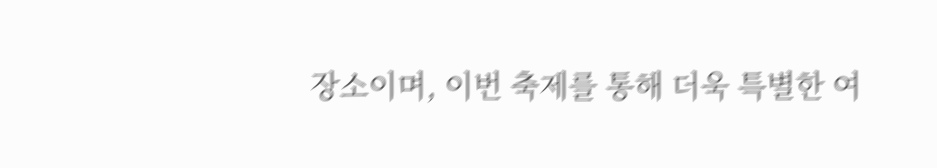장소이며, 이번 축제를 통해 더욱 특별한 여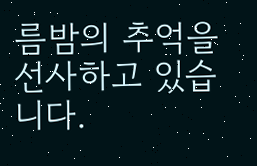름밤의 추억을 선사하고 있습니다.